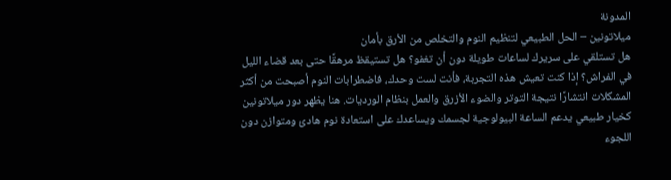المدونة
ميلاتونين – الحل الطبيعي لتنظيم النوم والتخلص من الأرق بأمان
هل تستلقي على سريرك لساعات طويلة دون أن تغفو؟ هل تستيقظ مرهقًا حتى بعد قضاء الليل في الفراش؟ إذا كنت تعيش هذه التجربة، فأنت لست وحدك، فاضطرابات النوم أصبحت من أكثر المشكلات انتشارًا نتيجة التوتر والضوء الأزرق والعمل بنظام الورديات. هنا يظهر دور ميلاتونين كخيار طبيعي يدعم الساعة البيولوجية لجسمك ويساعدك على استعادة نوم هادئ ومتوازن دون اللجوء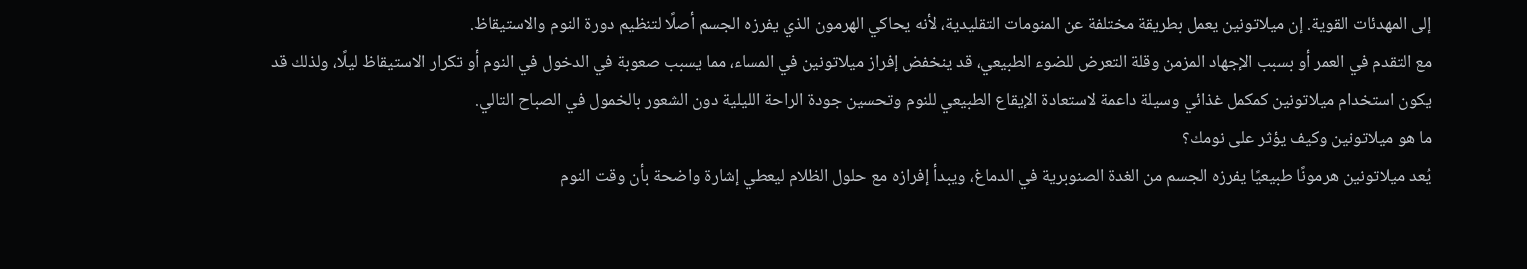إلى المهدئات القوية. إن ميلاتونين يعمل بطريقة مختلفة عن المنومات التقليدية، لأنه يحاكي الهرمون الذي يفرزه الجسم أصلًا لتنظيم دورة النوم والاستيقاظ.
مع التقدم في العمر أو بسبب الإجهاد المزمن وقلة التعرض للضوء الطبيعي، قد ينخفض إفراز ميلاتونين في المساء، مما يسبب صعوبة في الدخول في النوم أو تكرار الاستيقاظ ليلًا، ولذلك قد يكون استخدام ميلاتونين كمكمل غذائي وسيلة داعمة لاستعادة الإيقاع الطبيعي للنوم وتحسين جودة الراحة الليلية دون الشعور بالخمول في الصباح التالي.
ما هو ميلاتونين وكيف يؤثر على نومك؟
يُعد ميلاتونين هرمونًا طبيعيًا يفرزه الجسم من الغدة الصنوبرية في الدماغ، ويبدأ إفرازه مع حلول الظلام ليعطي إشارة واضحة بأن وقت النوم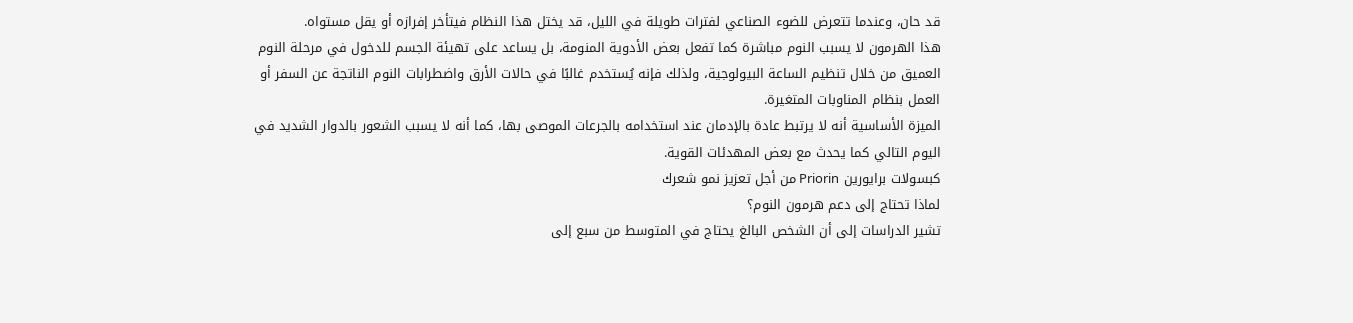قد حان، وعندما تتعرض للضوء الصناعي لفترات طويلة في الليل، قد يختل هذا النظام فيتأخر إفرازه أو يقل مستواه.
هذا الهرمون لا يسبب النوم مباشرة كما تفعل بعض الأدوية المنومة، بل يساعد على تهيئة الجسم للدخول في مرحلة النوم العميق من خلال تنظيم الساعة البيولوجية، ولذلك فإنه يُستخدم غالبًا في حالات الأرق واضطرابات النوم الناتجة عن السفر أو العمل بنظام المناوبات المتغيرة.
الميزة الأساسية أنه لا يرتبط عادة بالإدمان عند استخدامه بالجرعات الموصى بها، كما أنه لا يسبب الشعور بالدوار الشديد في اليوم التالي كما يحدث مع بعض المهدئات القوية.
كبسولات برايورين Priorin من أجل تعزيز نمو شعرك
لماذا تحتاج إلى دعم هرمون النوم؟
تشير الدراسات إلى أن الشخص البالغ يحتاج في المتوسط من سبع إلى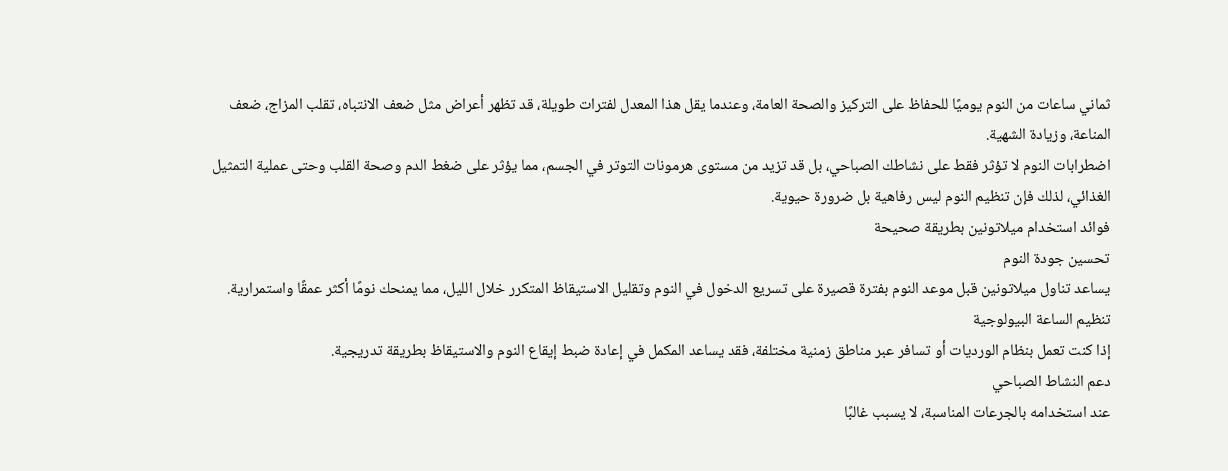ثماني ساعات من النوم يوميًا للحفاظ على التركيز والصحة العامة، وعندما يقل هذا المعدل لفترات طويلة، قد تظهر أعراض مثل ضعف الانتباه، تقلب المزاج، ضعف المناعة، وزيادة الشهية.
اضطرابات النوم لا تؤثر فقط على نشاطك الصباحي، بل قد تزيد من مستوى هرمونات التوتر في الجسم، مما يؤثر على ضغط الدم وصحة القلب وحتى عملية التمثيل الغذائي، لذلك فإن تنظيم النوم ليس رفاهية بل ضرورة حيوية.
فوائد استخدام ميلاتونين بطريقة صحيحة
تحسين جودة النوم
يساعد تناول ميلاتونين قبل موعد النوم بفترة قصيرة على تسريع الدخول في النوم وتقليل الاستيقاظ المتكرر خلال الليل، مما يمنحك نومًا أكثر عمقًا واستمرارية.
تنظيم الساعة البيولوجية
إذا كنت تعمل بنظام الورديات أو تسافر عبر مناطق زمنية مختلفة، فقد يساعد المكمل في إعادة ضبط إيقاع النوم والاستيقاظ بطريقة تدريجية.
دعم النشاط الصباحي
عند استخدامه بالجرعات المناسبة، لا يسبب غالبًا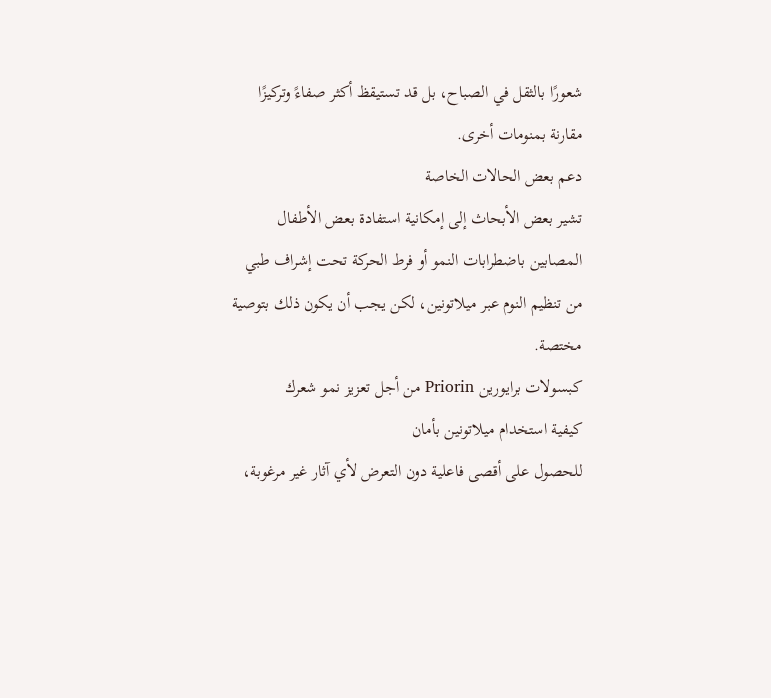شعورًا بالثقل في الصباح، بل قد تستيقظ أكثر صفاءً وتركيزًا مقارنة بمنومات أخرى.
دعم بعض الحالات الخاصة
تشير بعض الأبحاث إلى إمكانية استفادة بعض الأطفال المصابين باضطرابات النمو أو فرط الحركة تحت إشراف طبي من تنظيم النوم عبر ميلاتونين، لكن يجب أن يكون ذلك بتوصية مختصة.
كبسولات برايورين Priorin من أجل تعزيز نمو شعرك
كيفية استخدام ميلاتونين بأمان
للحصول على أقصى فاعلية دون التعرض لأي آثار غير مرغوبة،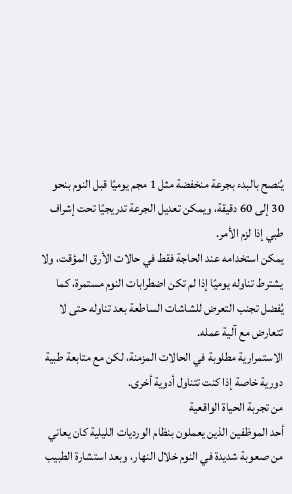يُنصح بالبدء بجرعة منخفضة مثل 1 مجم يوميًا قبل النوم بنحو 30 إلى 60 دقيقة، ويمكن تعديل الجرعة تدريجيًا تحت إشراف طبي إذا لزم الأمر.
يمكن استخدامه عند الحاجة فقط في حالات الأرق المؤقت، ولا يشترط تناوله يوميًا إذا لم تكن اضطرابات النوم مستمرة، كما يُفضل تجنب التعرض للشاشات الساطعة بعد تناوله حتى لا تتعارض مع آلية عمله.
الاستمرارية مطلوبة في الحالات المزمنة، لكن مع متابعة طبية دورية خاصة إذا كنت تتناول أدوية أخرى.
من تجربة الحياة الواقعية
أحد الموظفين الذين يعملون بنظام الورديات الليلية كان يعاني من صعوبة شديدة في النوم خلال النهار، وبعد استشارة الطبيب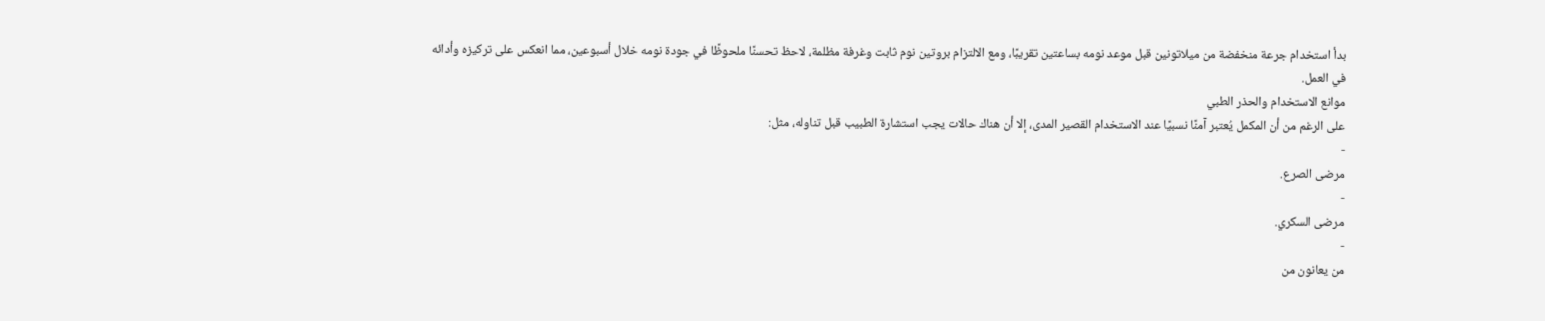بدأ استخدام جرعة منخفضة من ميلاتونين قبل موعد نومه بساعتين تقريبًا، ومع الالتزام بروتين نوم ثابت وغرفة مظلمة، لاحظ تحسنًا ملحوظًا في جودة نومه خلال أسبوعين، مما انعكس على تركيزه وأدائه في العمل.
موانع الاستخدام والحذر الطبي
على الرغم من أن المكمل يُعتبر آمنًا نسبيًا عند الاستخدام القصير المدى، إلا أن هناك حالات يجب استشارة الطبيب قبل تناوله، مثل:
-
مرضى الصرع.
-
مرضى السكري.
-
من يعانون من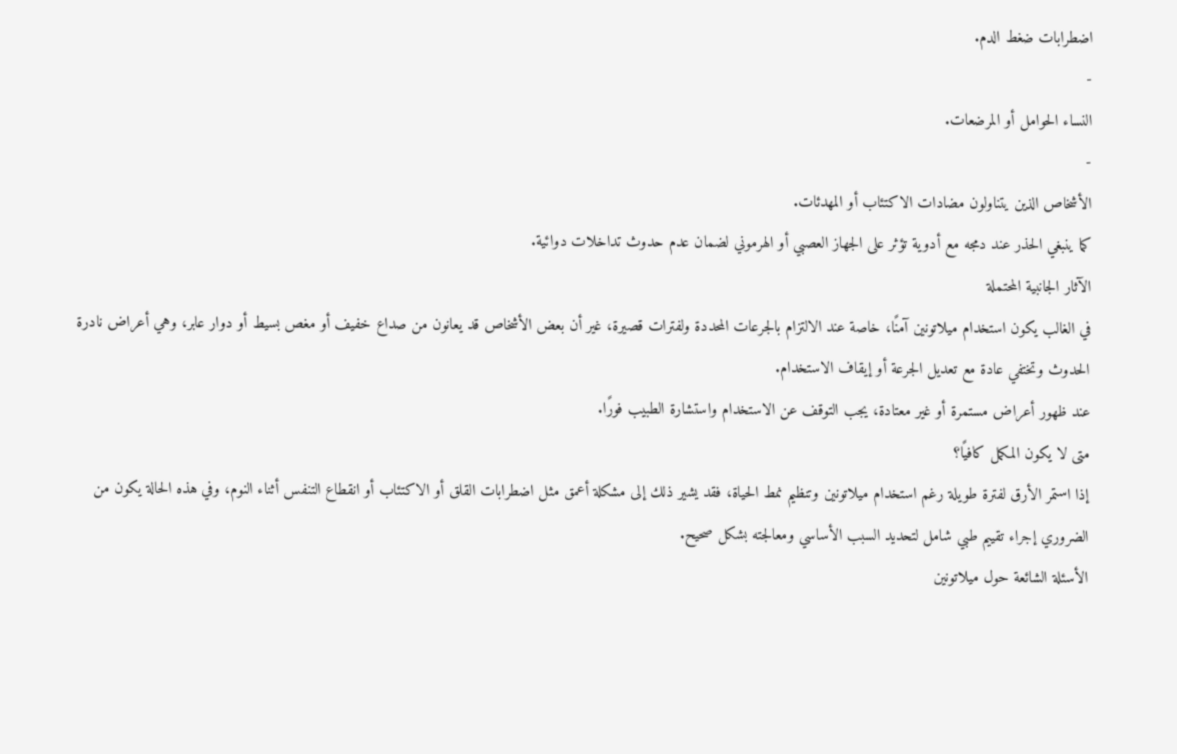اضطرابات ضغط الدم.
-
النساء الحوامل أو المرضعات.
-
الأشخاص الذين يتناولون مضادات الاكتئاب أو المهدئات.
كما ينبغي الحذر عند دمجه مع أدوية تؤثر على الجهاز العصبي أو الهرموني لضمان عدم حدوث تداخلات دوائية.
الآثار الجانبية المحتملة
في الغالب يكون استخدام ميلاتونين آمنًا، خاصة عند الالتزام بالجرعات المحددة ولفترات قصيرة، غير أن بعض الأشخاص قد يعانون من صداع خفيف أو مغص بسيط أو دوار عابر، وهي أعراض نادرة الحدوث وتختفي عادة مع تعديل الجرعة أو إيقاف الاستخدام.
عند ظهور أعراض مستمرة أو غير معتادة، يجب التوقف عن الاستخدام واستشارة الطبيب فورًا.
متى لا يكون المكمل كافيًا؟
إذا استمر الأرق لفترة طويلة رغم استخدام ميلاتونين وتنظيم نمط الحياة، فقد يشير ذلك إلى مشكلة أعمق مثل اضطرابات القلق أو الاكتئاب أو انقطاع التنفس أثناء النوم، وفي هذه الحالة يكون من الضروري إجراء تقييم طبي شامل لتحديد السبب الأساسي ومعالجته بشكل صحيح.
الأسئلة الشائعة حول ميلاتونين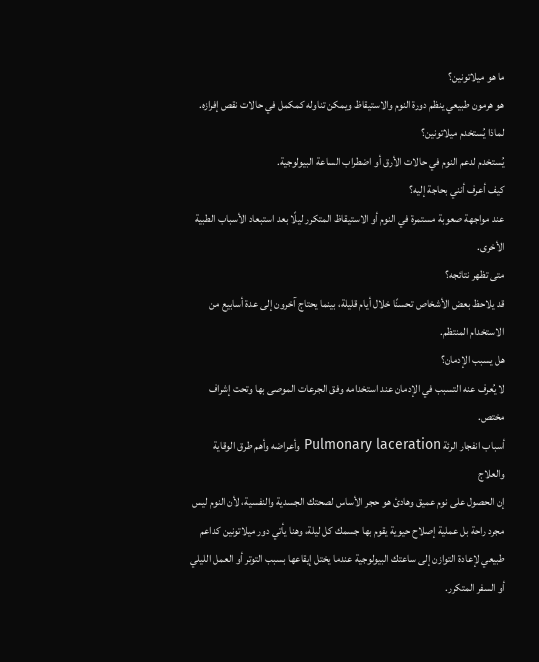ما هو ميلاتونين؟
هو هرمون طبيعي ينظم دورة النوم والاستيقاظ ويمكن تناوله كمكمل في حالات نقص إفرازه.
لماذا يُستخدم ميلاتونين؟
يُستخدم لدعم النوم في حالات الأرق أو اضطراب الساعة البيولوجية.
كيف أعرف أنني بحاجة إليه؟
عند مواجهة صعوبة مستمرة في النوم أو الاستيقاظ المتكرر ليلًا بعد استبعاد الأسباب الطبية الأخرى.
متى تظهر نتائجه؟
قد يلاحظ بعض الأشخاص تحسنًا خلال أيام قليلة، بينما يحتاج آخرون إلى عدة أسابيع من الاستخدام المنتظم.
هل يسبب الإدمان؟
لا يُعرف عنه التسبب في الإدمان عند استخدامه وفق الجرعات الموصى بها وتحت إشراف مختص.
أسباب انفجار الرئة Pulmonary laceration وأعراضه وأهم طرق الوقاية والعلاج
إن الحصول على نوم عميق وهادئ هو حجر الأساس لصحتك الجسدية والنفسية، لأن النوم ليس مجرد راحة بل عملية إصلاح حيوية يقوم بها جسمك كل ليلة، وهنا يأتي دور ميلاتونين كداعم طبيعي لإعادة التوازن إلى ساعتك البيولوجية عندما يختل إيقاعها بسبب التوتر أو العمل الليلي أو السفر المتكرر.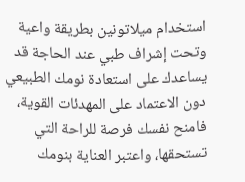استخدام ميلاتونين بطريقة واعية وتحت إشراف طبي عند الحاجة قد يساعدك على استعادة نومك الطبيعي دون الاعتماد على المهدئات القوية، فامنح نفسك فرصة للراحة التي تستحقها، واعتبر العناية بنومك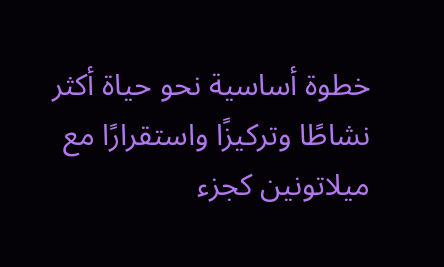خطوة أساسية نحو حياة أكثر نشاطًا وتركيزًا واستقرارًا مع ميلاتونين كجزء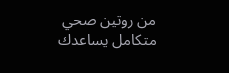من روتين صحي متكامل يساعدك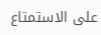على الاستمتاع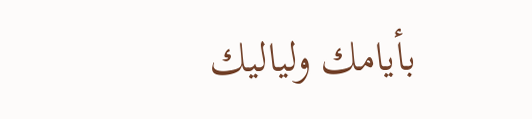بأيامك ولياليك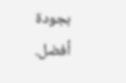بجودة أفضل.